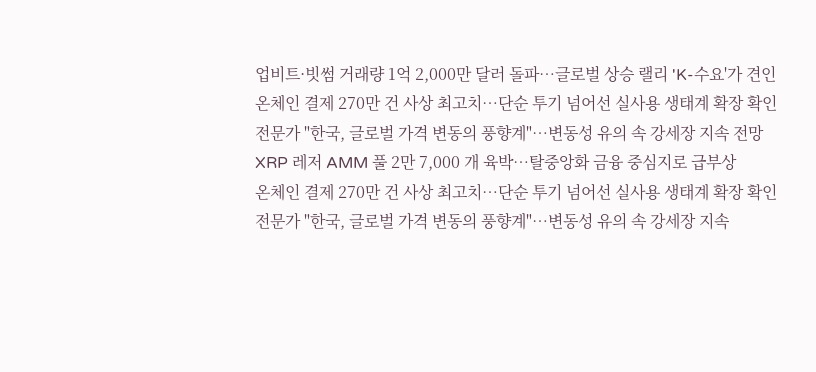업비트·빗썸 거래량 1억 2,000만 달러 돌파…글로벌 상승 랠리 'K-수요'가 견인
온체인 결제 270만 건 사상 최고치…단순 투기 넘어선 실사용 생태계 확장 확인
전문가 "한국, 글로벌 가격 변동의 풍향계"…변동성 유의 속 강세장 지속 전망
XRP 레저 AMM 풀 2만 7,000 개 육박…탈중앙화 금융 중심지로 급부상
온체인 결제 270만 건 사상 최고치…단순 투기 넘어선 실사용 생태계 확장 확인
전문가 "한국, 글로벌 가격 변동의 풍향계"…변동성 유의 속 강세장 지속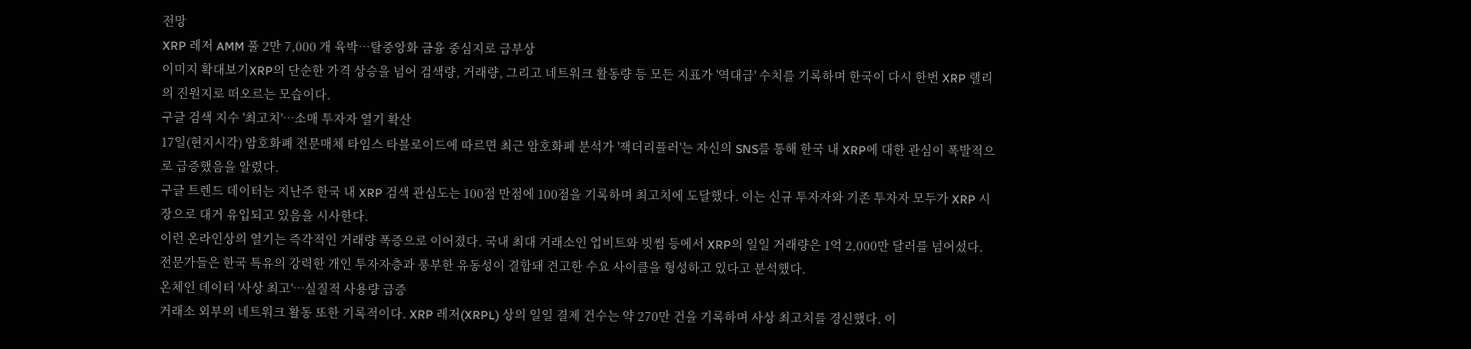전망
XRP 레저 AMM 풀 2만 7,000 개 육박…탈중앙화 금융 중심지로 급부상
이미지 확대보기XRP의 단순한 가격 상승을 넘어 검색량, 거래량, 그리고 네트워크 활동량 등 모든 지표가 '역대급' 수치를 기록하며 한국이 다시 한번 XRP 랠리의 진원지로 떠오르는 모습이다.
구글 검색 지수 '최고치'…소매 투자자 열기 확산
17일(현지시각) 암호화폐 전문매체 타임스 타블로이드에 따르면 최근 암호화폐 분석가 '잭더리플러'는 자신의 SNS를 통해 한국 내 XRP에 대한 관심이 폭발적으로 급증했음을 알렸다.
구글 트렌드 데이터는 지난주 한국 내 XRP 검색 관심도는 100점 만점에 100점을 기록하며 최고치에 도달했다. 이는 신규 투자자와 기존 투자자 모두가 XRP 시장으로 대거 유입되고 있음을 시사한다.
이런 온라인상의 열기는 즉각적인 거래량 폭증으로 이어졌다. 국내 최대 거래소인 업비트와 빗썸 등에서 XRP의 일일 거래량은 1억 2,000만 달러를 넘어섰다. 전문가들은 한국 특유의 강력한 개인 투자자층과 풍부한 유동성이 결합돼 견고한 수요 사이클을 형성하고 있다고 분석했다.
온체인 데이터 '사상 최고'…실질적 사용량 급증
거래소 외부의 네트워크 활동 또한 기록적이다. XRP 레저(XRPL) 상의 일일 결제 건수는 약 270만 건을 기록하며 사상 최고치를 경신했다. 이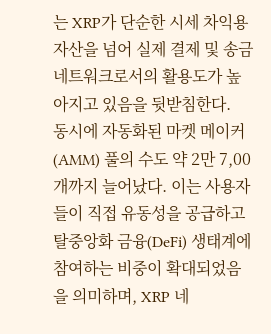는 XRP가 단순한 시세 차익용 자산을 넘어 실제 결제 및 송금 네트워크로서의 활용도가 높아지고 있음을 뒷받침한다.
동시에 자동화된 마켓 메이커(AMM) 풀의 수도 약 2만 7,00개까지 늘어났다. 이는 사용자들이 직접 유동성을 공급하고 탈중앙화 금융(DeFi) 생태계에 참여하는 비중이 확대되었음을 의미하며, XRP 네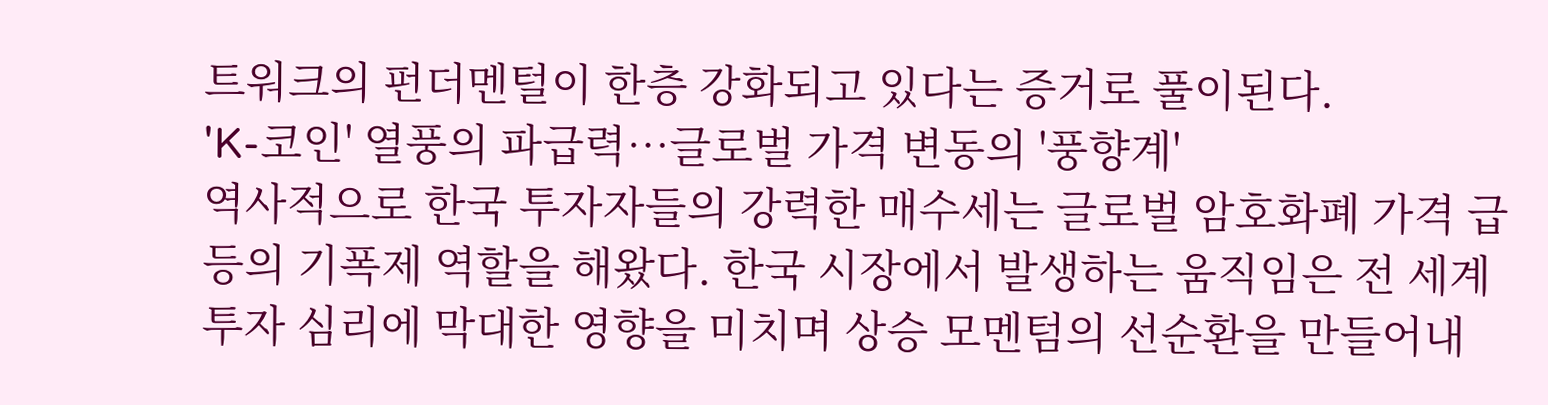트워크의 펀더멘털이 한층 강화되고 있다는 증거로 풀이된다.
'K-코인' 열풍의 파급력…글로벌 가격 변동의 '풍향계'
역사적으로 한국 투자자들의 강력한 매수세는 글로벌 암호화폐 가격 급등의 기폭제 역할을 해왔다. 한국 시장에서 발생하는 움직임은 전 세계 투자 심리에 막대한 영향을 미치며 상승 모멘텀의 선순환을 만들어내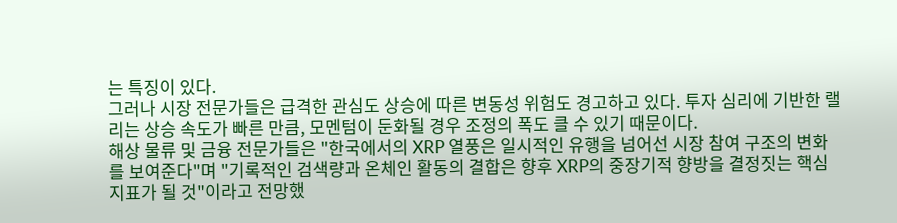는 특징이 있다.
그러나 시장 전문가들은 급격한 관심도 상승에 따른 변동성 위험도 경고하고 있다. 투자 심리에 기반한 랠리는 상승 속도가 빠른 만큼, 모멘텀이 둔화될 경우 조정의 폭도 클 수 있기 때문이다.
해상 물류 및 금융 전문가들은 "한국에서의 XRP 열풍은 일시적인 유행을 넘어선 시장 참여 구조의 변화를 보여준다"며 "기록적인 검색량과 온체인 활동의 결합은 향후 XRP의 중장기적 향방을 결정짓는 핵심 지표가 될 것"이라고 전망했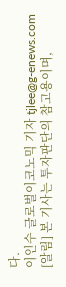다.
이인수 글로벌이코노믹 기자 tjlee@g-enews.com
[알림] 본 기사는 투자판단의 참고용이며,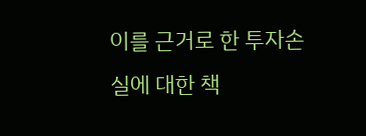이를 근거로 한 투자손실에 대한 책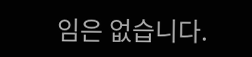임은 없습니다.